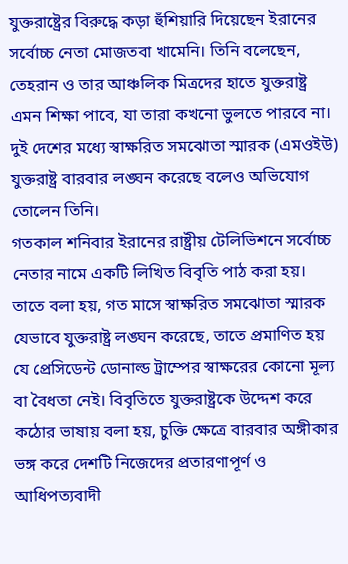যুক্তরাষ্ট্রের বিরুদ্ধে কড়া হুঁশিয়ারি দিয়েছেন ইরানের সর্বোচ্চ নেতা মোজতবা খামেনি। তিনি বলেছেন, তেহরান ও তার আঞ্চলিক মিত্রদের হাতে যুক্তরাষ্ট্র এমন শিক্ষা পাবে, যা তারা কখনো ভুলতে পারবে না। দুই দেশের মধ্যে স্বাক্ষরিত সমঝোতা স্মারক (এমওইউ) যুক্তরাষ্ট্র বারবার লঙ্ঘন করেছে বলেও অভিযোগ তোলেন তিনি।
গতকাল শনিবার ইরানের রাষ্ট্রীয় টেলিভিশনে সর্বোচ্চ নেতার নামে একটি লিখিত বিবৃতি পাঠ করা হয়। তাতে বলা হয়, গত মাসে স্বাক্ষরিত সমঝোতা স্মারক যেভাবে যুক্তরাষ্ট্র লঙ্ঘন করেছে, তাতে প্রমাণিত হয় যে প্রেসিডেন্ট ডোনাল্ড ট্রাম্পের স্বাক্ষরের কোনো মূল্য বা বৈধতা নেই। বিবৃতিতে যুক্তরাষ্ট্রকে উদ্দেশ করে কঠোর ভাষায় বলা হয়, চুক্তি ক্ষেত্রে বারবার অঙ্গীকার ভঙ্গ করে দেশটি নিজেদের প্রতারণাপূর্ণ ও আধিপত্যবাদী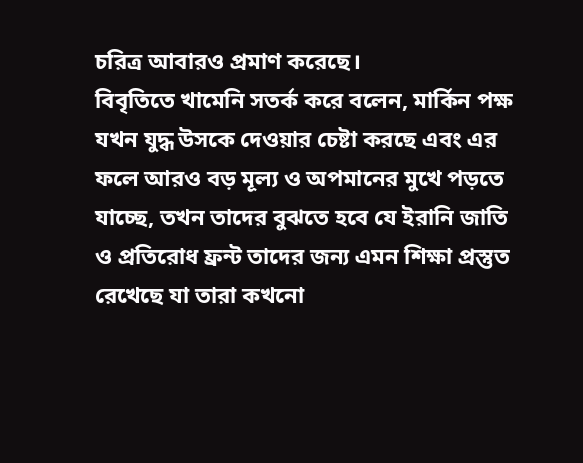চরিত্র আবারও প্রমাণ করেছে।
বিবৃতিতে খামেনি সতর্ক করে বলেন, মার্কিন পক্ষ যখন যুদ্ধ উসকে দেওয়ার চেষ্টা করছে এবং এর ফলে আরও বড় মূল্য ও অপমানের মুখে পড়তে যাচ্ছে, তখন তাদের বুঝতে হবে যে ইরানি জাতি ও প্রতিরোধ ফ্রন্ট তাদের জন্য এমন শিক্ষা প্রস্তুত রেখেছে যা তারা কখনো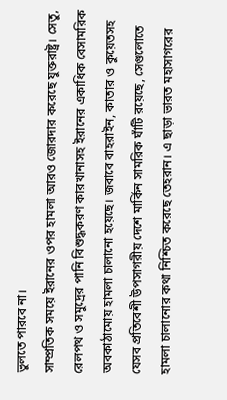ভুলতে পারবে না।
সাম্প্রতিক সময়ে ইরানের ওপর হামলা আরও জোরদার করেছে যুক্তরাষ্ট্র। সেতু, রেলপথ ও সমুদ্রের পানি বিশুদ্ধকরণ কারখানাসহ ইরানের একাধিক বেসামরিক অবকাঠামোয় হামলা চালানো হয়েছে। জবাবে বাহরাইন, কাতার ও কুয়েতসহ যেসব প্রতিবেশী উপসাগরীয় দেশে মার্কিন সামরিক ঘাঁটি রয়েছে, সেগুলোতে হামলা চালানোর কথা নিশ্চিত করেছে তেহরান। এ ছাড়া ভারত মহাসাগরের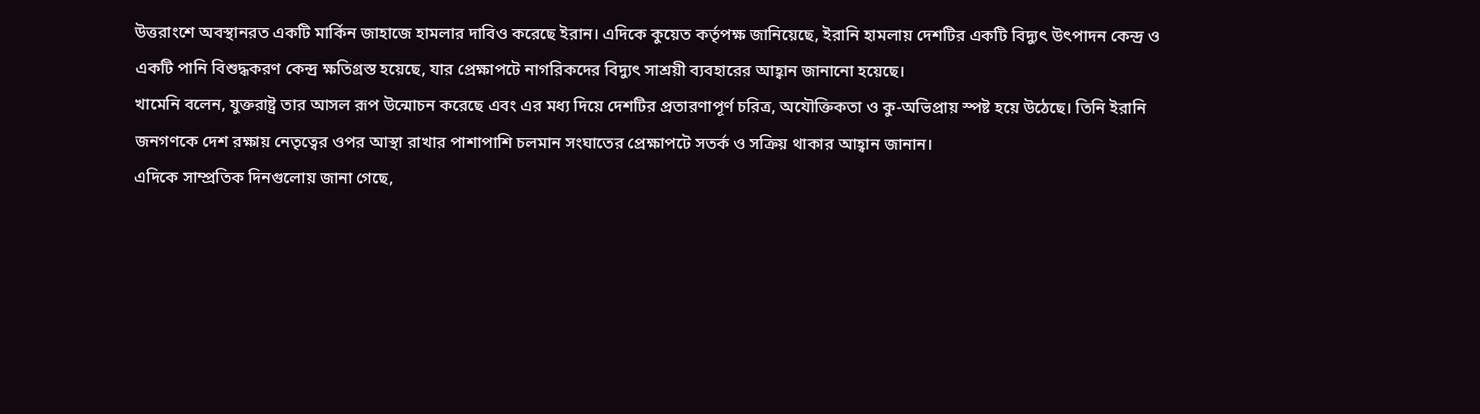উত্তরাংশে অবস্থানরত একটি মার্কিন জাহাজে হামলার দাবিও করেছে ইরান। এদিকে কুয়েত কর্তৃপক্ষ জানিয়েছে, ইরানি হামলায় দেশটির একটি বিদ্যুৎ উৎপাদন কেন্দ্র ও একটি পানি বিশুদ্ধকরণ কেন্দ্র ক্ষতিগ্রস্ত হয়েছে, যার প্রেক্ষাপটে নাগরিকদের বিদ্যুৎ সাশ্রয়ী ব্যবহারের আহ্বান জানানো হয়েছে।
খামেনি বলেন, যুক্তরাষ্ট্র তার আসল রূপ উন্মোচন করেছে এবং এর মধ্য দিয়ে দেশটির প্রতারণাপূর্ণ চরিত্র, অযৌক্তিকতা ও কু-অভিপ্রায় স্পষ্ট হয়ে উঠেছে। তিনি ইরানি জনগণকে দেশ রক্ষায় নেতৃত্বের ওপর আস্থা রাখার পাশাপাশি চলমান সংঘাতের প্রেক্ষাপটে সতর্ক ও সক্রিয় থাকার আহ্বান জানান।
এদিকে সাম্প্রতিক দিনগুলোয় জানা গেছে,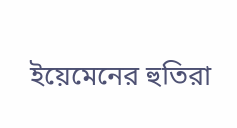ইয়েমেনের হুতিরা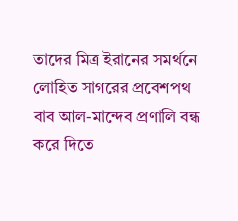তাদের মিত্র ইরানের সমর্থনে লোহিত সাগরের প্রবেশপথ বাব আল-মান্দেব প্রণালি বন্ধ করে দিতে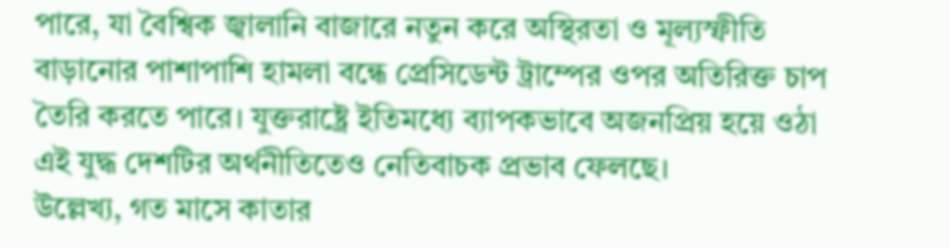পারে, যা বৈশ্বিক জ্বালানি বাজারে নতুন করে অস্থিরতা ও মূল্যস্ফীতি বাড়ানোর পাশাপাশি হামলা বন্ধে প্রেসিডেন্ট ট্রাম্পের ওপর অতিরিক্ত চাপ তৈরি করতে পারে। যুক্তরাষ্ট্রে ইতিমধ্যে ব্যাপকভাবে অজনপ্রিয় হয়ে ওঠা এই যুদ্ধ দেশটির অর্থনীতিতেও নেতিবাচক প্রভাব ফেলছে।
উল্লেখ্য, গত মাসে কাতার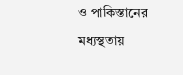ও পাকিস্তানের মধ্যস্থতায়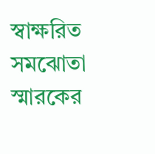স্বাক্ষরিত সমঝোতা স্মারকের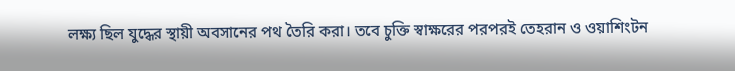লক্ষ্য ছিল যুদ্ধের স্থায়ী অবসানের পথ তৈরি করা। তবে চুক্তি স্বাক্ষরের পরপরই তেহরান ও ওয়াশিংটন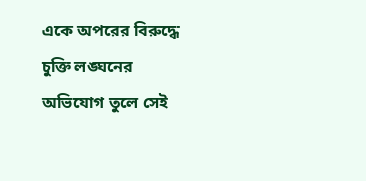একে অপরের বিরুদ্ধে চুক্তি লঙ্ঘনের অভিযোগ তুলে সেই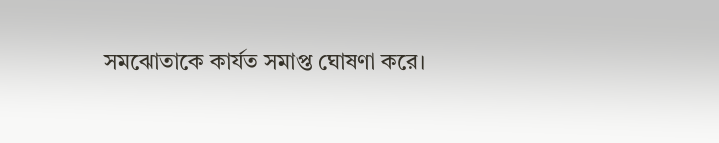সমঝোতাকে কার্যত সমাপ্ত ঘোষণা করে।